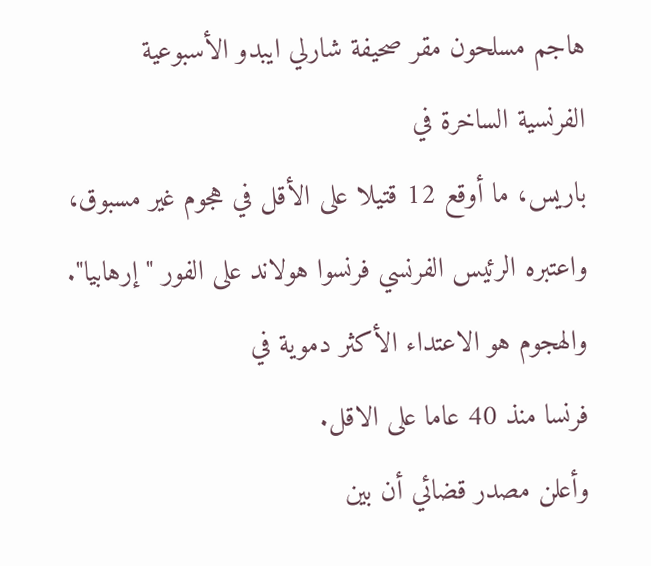هاجم مسلحون مقر صحيفة شارلي ايبدو الأسبوعية
الفرنسية الساخرة في
باريس، ما أوقع 12 قتيلا على الأقل في هجوم غير مسبوق، واعتبره الرئيس الفرنسي فرنسوا هولاند على الفور "إرهابيا".
والهجوم هو الاعتداء الأكثر دموية في
فرنسا منذ 40 عاما على الاقل.
وأعلن مصدر قضائي أن بين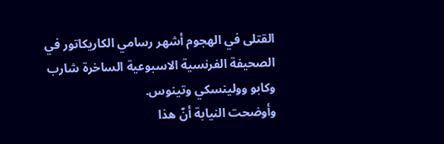القتلى في الهجوم أشهر رسامي الكاريكاتور في الصحيفة الفرنسية الاسبوعية الساخرة شارب وكابو وولينسكي وتينوس.
وأوضحت النيابة أنّ هذا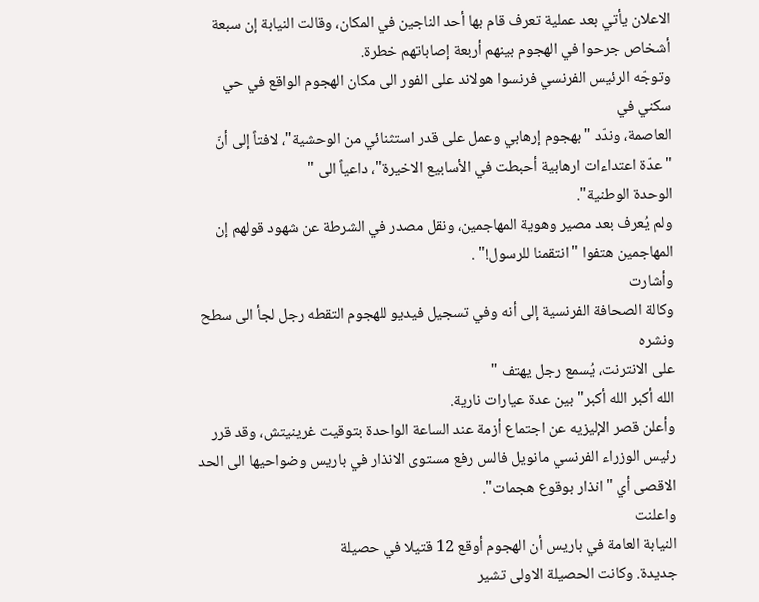الاعلان يأتي بعد عملية تعرف قام بها أحد الناجين في المكان، وقالت النيابة إن سبعة أشخاص جرحوا في الهجوم بينهم أربعة إصاباتهم خطرة.
وتوجّه الرئيس الفرنسي فرنسوا هولاند على الفور الى مكان الهجوم الواقع في حي سكني في
العاصمة، وندّد "بهجوم إرهابي وعمل على قدر استثنائي من الوحشية"، لافتاً إلى أنّ "عدّة اعتداءات ارهابية أحبطت في الأسابيع الاخيرة"، داعياً الى "
الوحدة الوطنية".
ولم يُعرف بعد مصير وهوية المهاجمين، ونقل مصدر في الشرطة عن شهود قولهم إن المهاجمين هتفوا "انتقمنا للرسول!" .
وأشارت
وكالة الصحافة الفرنسية إلى أنه وفي تسجيل فيديو للهجوم التقطه رجل لجأ الى سطح ونشره
على الانترنت، يُسمع رجل يهتف "
الله أكبر الله أكبر" بين عدة عيارات نارية.
وأعلن قصر الإليزيه عن اجتماع أزمة عند الساعة الواحدة بتوقيت غرينيتش، وقد قرر رئيس الوزراء الفرنسي مانويل فالس رفع مستوى الانذار في باريس وضواحيها الى الحد الاقصى أي "انذار بوقوع هجمات".
واعلنت
النيابة العامة في باريس أن الهجوم أوقع 12 قتيلا في حصيلة
جديدة. وكانت الحصيلة الاولى تشير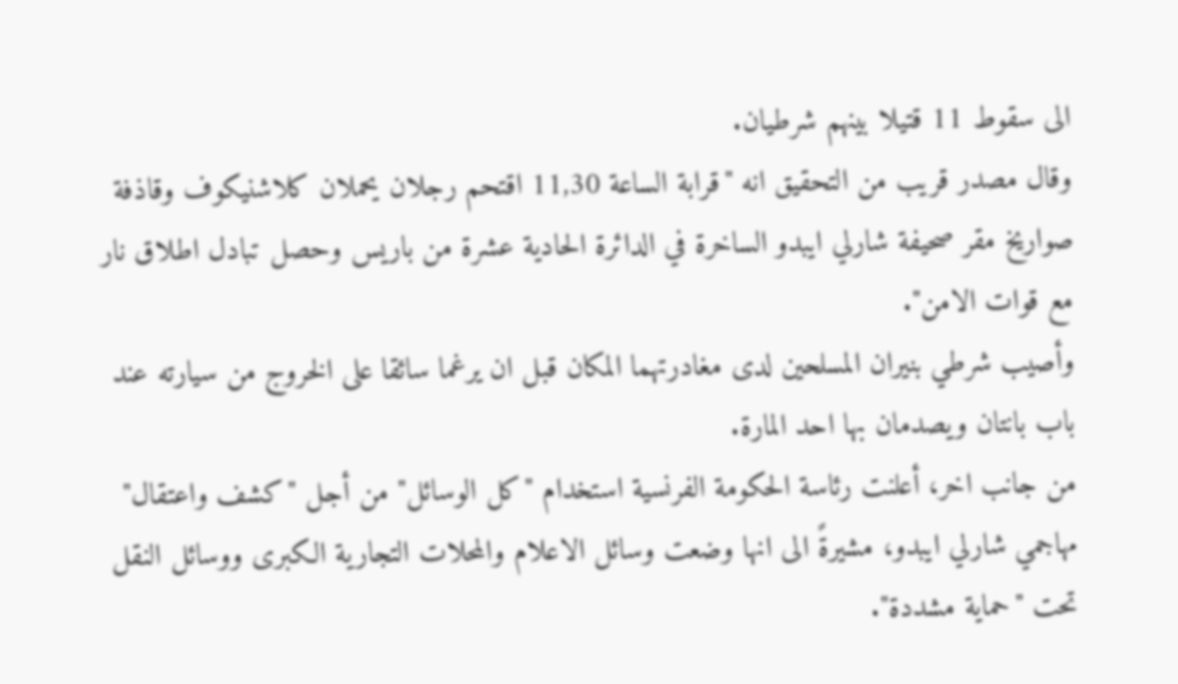الى سقوط 11 قتيلا بينهم شرطيان.
وقال مصدر قريب من التحقيق انه "قرابة الساعة 11,30 اقتحم رجلان يحملان كلاشنيكوف وقاذفة صواريخ مقر صحيفة شارلي ايبدو الساخرة في الدائرة الحادية عشرة من باريس وحصل تبادل اطلاق نار مع قوات الامن".
وأصيب شرطي بنيران المسلحين لدى مغادرتهما المكان قبل ان يرغما سائقا على الخروج من سيارته عند باب بانتان ويصدمان بها احد المارة.
من جانب اخر، أعلنت رئاسة الحكومة الفرنسية استخدام "كل الوسائل" من أجل "كشف واعتقال" مهاجمي شارلي ايبدو، مشيرةً الى انها وضعت وسائل الاعلام والمحلات التجارية الكبرى ووسائل النقل تحت "حماية مشددة".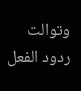وتوالت ردود الفعل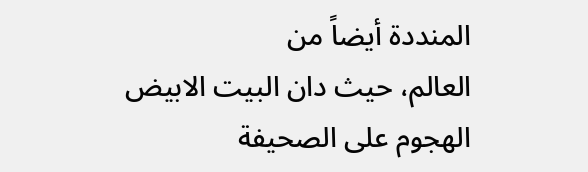المنددة أيضاً من
العالم، حيث دان البيت الابيض الهجوم على الصحيفة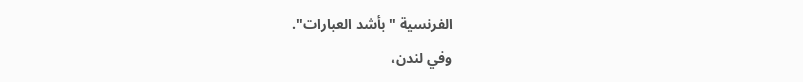الفرنسية "بأشد العبارات".
وفي لندن،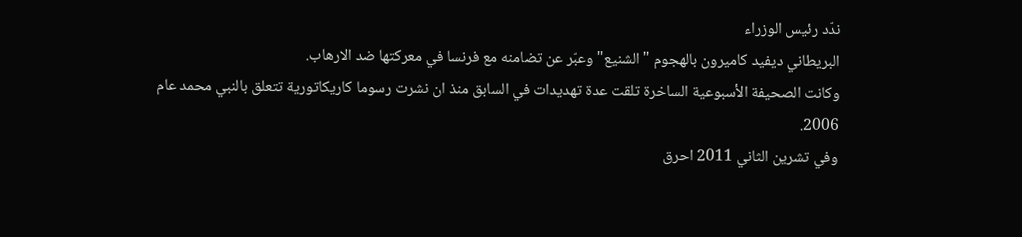ندّد رئيس الوزراء
البريطاني ديفيد كاميرون بالهجوم "الشنيع" وعبّر عن تضامنه مع فرنسا في معركتها ضد الارهاب.
وكانت الصحيفة الأسبوعية الساخرة تلقت عدة تهديدات في السابق منذ ان نشرت رسوما كاريكاتورية تتعلق بالنبي محمد عام 2006.
وفي تشرين الثاني 2011 احرق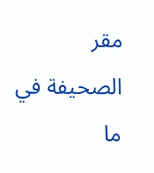مقر الصحيفة في ما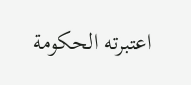اعتبرته الحكومة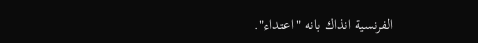الفرنسية انذاك بانه "اعتداء".